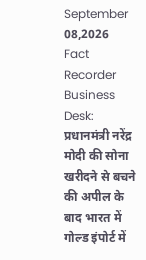September 08,2026 Fact Recorder
Business Desk: प्रधानमंत्री नरेंद्र मोदी की सोना खरीदने से बचने की अपील के बाद भारत में गोल्ड इंपोर्ट में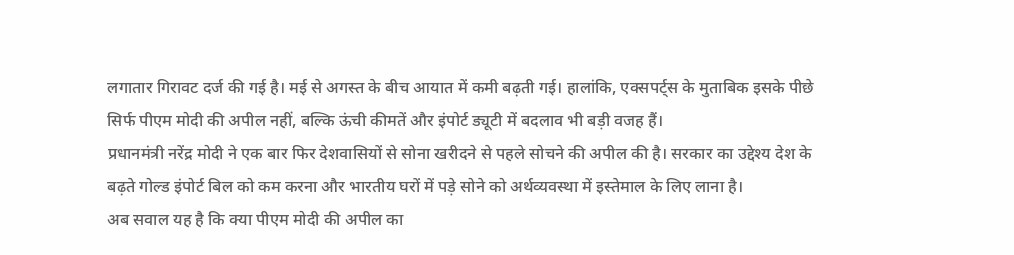लगातार गिरावट दर्ज की गई है। मई से अगस्त के बीच आयात में कमी बढ़ती गई। हालांकि, एक्सपर्ट्स के मुताबिक इसके पीछे सिर्फ पीएम मोदी की अपील नहीं, बल्कि ऊंची कीमतें और इंपोर्ट ड्यूटी में बदलाव भी बड़ी वजह हैं।
प्रधानमंत्री नरेंद्र मोदी ने एक बार फिर देशवासियों से सोना खरीदने से पहले सोचने की अपील की है। सरकार का उद्देश्य देश के बढ़ते गोल्ड इंपोर्ट बिल को कम करना और भारतीय घरों में पड़े सोने को अर्थव्यवस्था में इस्तेमाल के लिए लाना है।
अब सवाल यह है कि क्या पीएम मोदी की अपील का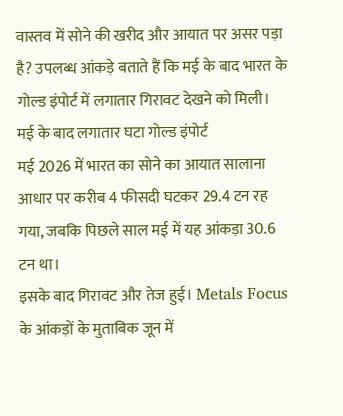वास्तव में सोने की खरीद और आयात पर असर पड़ा है? उपलब्ध आंकड़े बताते हैं कि मई के बाद भारत के गोल्ड इंपोर्ट में लगातार गिरावट देखने को मिली।
मई के बाद लगातार घटा गोल्ड इंपोर्ट
मई 2026 में भारत का सोने का आयात सालाना आधार पर करीब 4 फीसदी घटकर 29.4 टन रह गया, जबकि पिछले साल मई में यह आंकड़ा 30.6 टन था।
इसके बाद गिरावट और तेज हुई। Metals Focus के आंकड़ों के मुताबिक जून में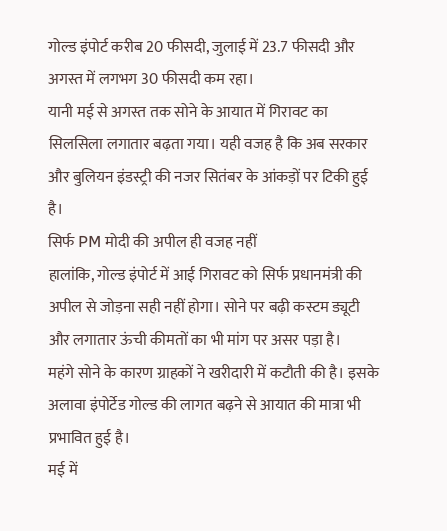गोल्ड इंपोर्ट करीब 20 फीसदी, जुलाई में 23.7 फीसदी और अगस्त में लगभग 30 फीसदी कम रहा।
यानी मई से अगस्त तक सोने के आयात में गिरावट का सिलसिला लगातार बढ़ता गया। यही वजह है कि अब सरकार और बुलियन इंडस्ट्री की नजर सितंबर के आंकड़ों पर टिकी हुई है।
सिर्फ PM मोदी की अपील ही वजह नहीं
हालांकि, गोल्ड इंपोर्ट में आई गिरावट को सिर्फ प्रधानमंत्री की अपील से जोड़ना सही नहीं होगा। सोने पर बढ़ी कस्टम ड्यूटी और लगातार ऊंची कीमतों का भी मांग पर असर पड़ा है।
महंगे सोने के कारण ग्राहकों ने खरीदारी में कटौती की है। इसके अलावा इंपोर्टेड गोल्ड की लागत बढ़ने से आयात की मात्रा भी प्रभावित हुई है।
मई में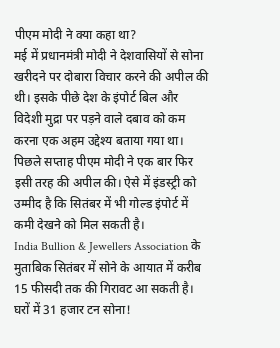पीएम मोदी ने क्या कहा था?
मई में प्रधानमंत्री मोदी ने देशवासियों से सोना खरीदने पर दोबारा विचार करने की अपील की थी। इसके पीछे देश के इंपोर्ट बिल और विदेशी मुद्रा पर पड़ने वाले दबाव को कम करना एक अहम उद्देश्य बताया गया था।
पिछले सप्ताह पीएम मोदी ने एक बार फिर इसी तरह की अपील की। ऐसे में इंडस्ट्री को उम्मीद है कि सितंबर में भी गोल्ड इंपोर्ट में कमी देखने को मिल सकती है।
India Bullion & Jewellers Association के मुताबिक सितंबर में सोने के आयात में करीब 15 फीसदी तक की गिरावट आ सकती है।
घरों में 31 हजार टन सोना!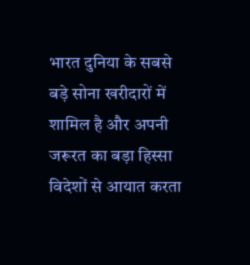भारत दुनिया के सबसे बड़े सोना खरीदारों में शामिल है और अपनी जरूरत का बड़ा हिस्सा विदेशों से आयात करता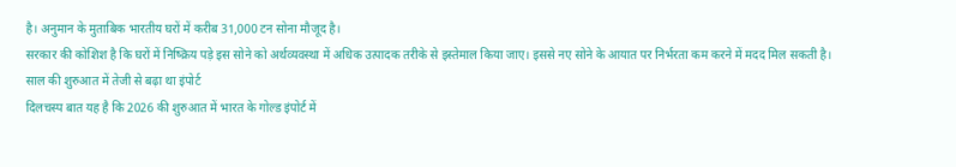है। अनुमान के मुताबिक भारतीय घरों में करीब 31,000 टन सोना मौजूद है।
सरकार की कोशिश है कि घरों में निष्क्रिय पड़े इस सोने को अर्थव्यवस्था में अधिक उत्पादक तरीके से इस्तेमाल किया जाए। इससे नए सोने के आयात पर निर्भरता कम करने में मदद मिल सकती है।
साल की शुरुआत में तेजी से बढ़ा था इंपोर्ट
दिलचस्प बात यह है कि 2026 की शुरुआत में भारत के गोल्ड इंपोर्ट में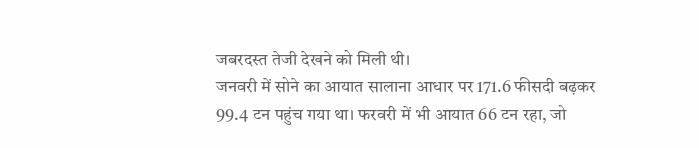जबरदस्त तेजी देखने को मिली थी।
जनवरी में सोने का आयात सालाना आधार पर 171.6 फीसदी बढ़कर 99.4 टन पहुंच गया था। फरवरी में भी आयात 66 टन रहा, जो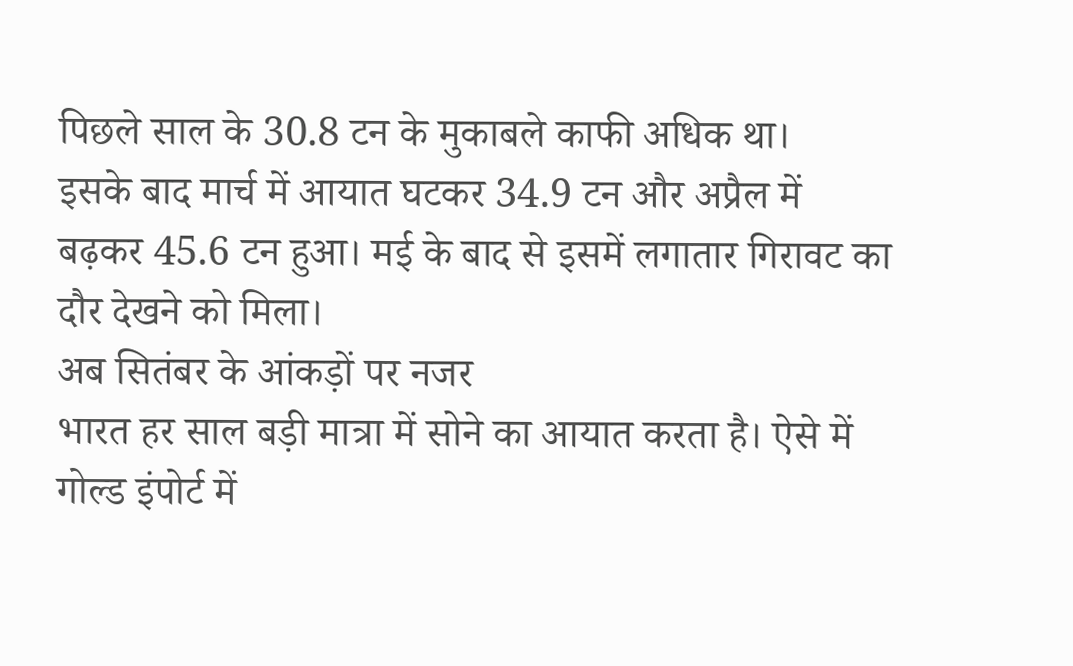पिछले साल के 30.8 टन के मुकाबले काफी अधिक था।
इसके बाद मार्च में आयात घटकर 34.9 टन और अप्रैल में बढ़कर 45.6 टन हुआ। मई के बाद से इसमें लगातार गिरावट का दौर देखने को मिला।
अब सितंबर के आंकड़ों पर नजर
भारत हर साल बड़ी मात्रा में सोने का आयात करता है। ऐसे में गोल्ड इंपोर्ट में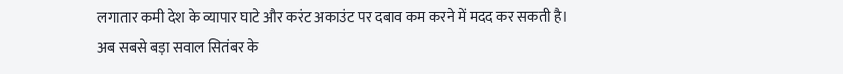लगातार कमी देश के व्यापार घाटे और करंट अकाउंट पर दबाव कम करने में मदद कर सकती है।
अब सबसे बड़ा सवाल सितंबर के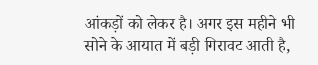आंकड़ों को लेकर है। अगर इस महीने भी सोने के आयात में बड़ी गिरावट आती है,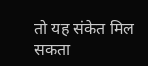तो यह संकेत मिल सकता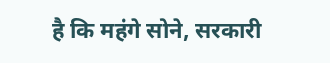है कि महंगे सोने, सरकारी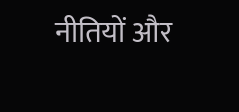नीतियों और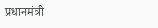प्रधानमंत्री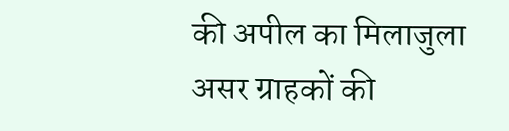की अपील का मिलाजुला असर ग्राहकों की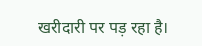खरीदारी पर पड़ रहा है।